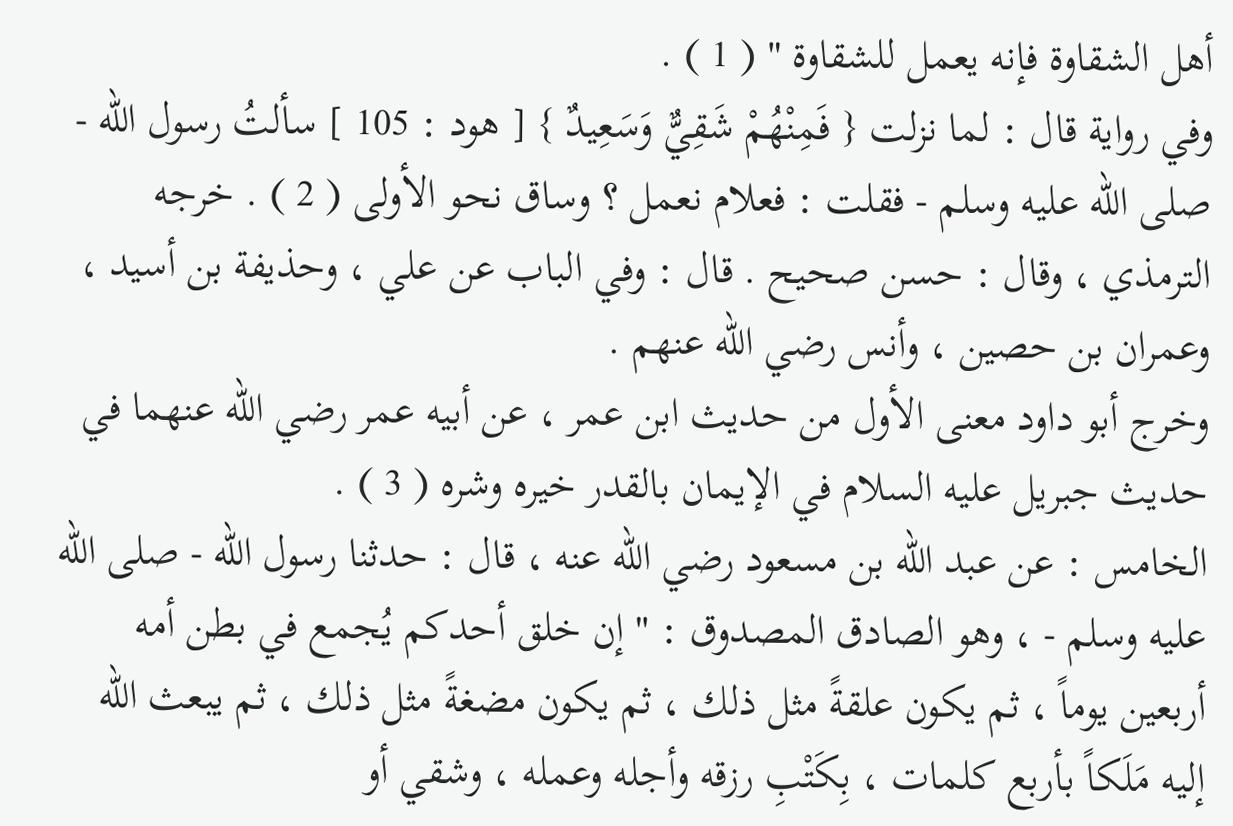أهل الشقاوة فإنه يعمل للشقاوة " ( 1 ) .
وفي رواية قال : لما نزلت { فَمِنْهُمْ شَقِيٌّ وَسَعِيدٌ } [ هود : 105 ] سألتُ رسول الله - صلى الله عليه وسلم - فقلت : فعلام نعمل ؟ وساق نحو الأولى ( 2 ) . خرجه الترمذي ، وقال : حسن صحيح . قال : وفي الباب عن علي ، وحذيفة بن أسيد ، وعمران بن حصين ، وأنس رضي الله عنهم .
وخرج أبو داود معنى الأول من حديث ابن عمر ، عن أبيه عمر رضي الله عنهما في حديث جبريل عليه السلام في الإيمان بالقدر خيره وشره ( 3 ) .
الخامس : عن عبد الله بن مسعود رضي الله عنه ، قال : حدثنا رسول الله - صلى الله عليه وسلم - ، وهو الصادق المصدوق : " إن خلق أحدكم يُجمع في بطن أمه أربعين يوماً ، ثم يكون علقةً مثل ذلك ، ثم يكون مضغةً مثل ذلك ، ثم يبعث الله إليه مَلَكاً بأربع كلمات ، بِكَتْبِ رزقه وأجله وعمله ، وشقي أو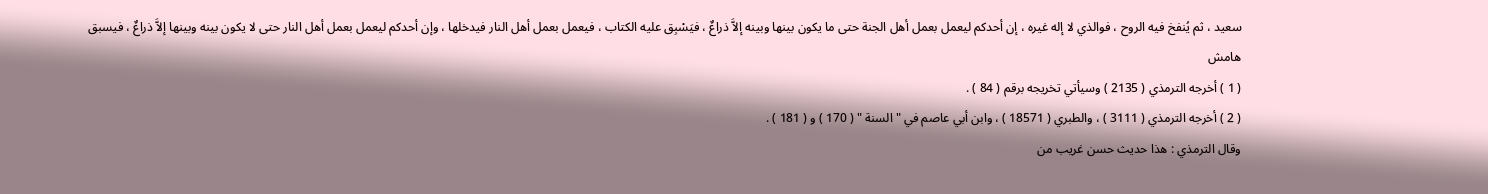سعيد ، ثم يُنفخ فيه الروح ، فوالذي لا إله غيره ، إن أحدكم ليعمل بعمل أهل الجنة حتى ما يكون بينها وبينه إلاَّ ذراعٌ ، فيَسْبِق عليه الكتاب ، فيعمل بعمل أهل النار فيدخلها ، وإن أحدكم ليعمل بعمل أهل النار حتى لا يكون بينه وبينها إلاَّ ذراعٌ ، فيسبق
هامش
( 1 ) أخرجه الترمذي ( 2135 ) وسيأتي تخريجه برقم ( 84 ) .
( 2 ) أخرجه الترمذي ( 3111 ) ، والطبري ( 18571 ) ، وابن أبي عاصم في " السنة " ( 170 ) و ( 181 ) .
وقال الترمذي : هذا حديث حسن غريب من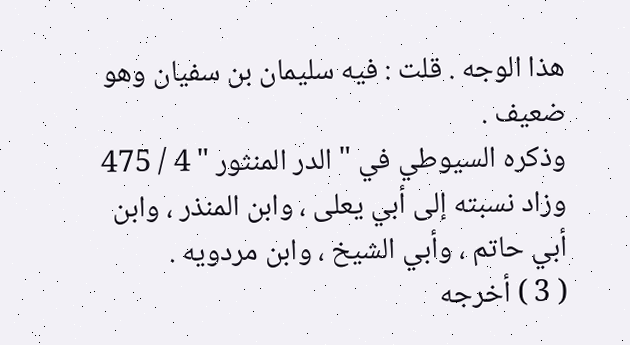هذا الوجه . قلت : فيه سليمان بن سفيان وهو ضعيف .
وذكره السيوطي في " الدر المنثور " 4 / 475 وزاد نسبته إلى أبي يعلى ، وابن المنذر ، وابن أبي حاتم ، وأبي الشيخ ، وابن مردويه .
( 3 ) أخرجه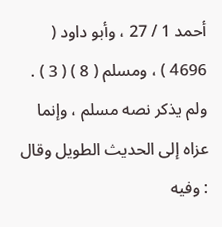أحمد 1 / 27 ، وأبو داود ( 4696 ) ، ومسلم ( 8 ) ( 3 ) . ولم يذكر نصه مسلم ، وإنما عزاه إلى الحديث الطويل وقال : وفيه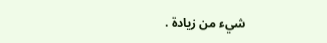شيء من زيادة .